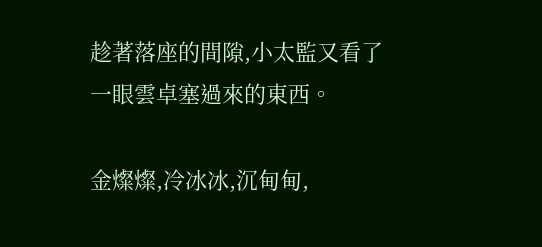趁著落座的間隙,小太監又看了一眼雲卓塞過來的東西。

金燦燦,冷冰冰,沉甸甸,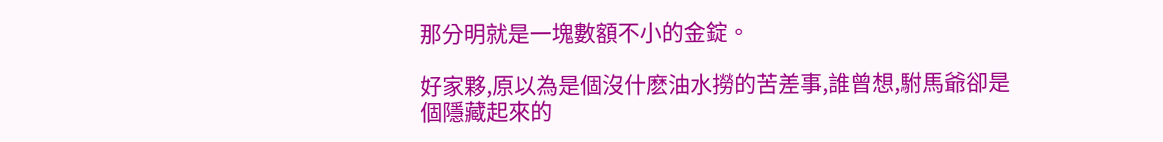那分明就是一塊數額不小的金錠。

好家夥,原以為是個沒什麽油水撈的苦差事,誰曾想,駙馬爺卻是個隱藏起來的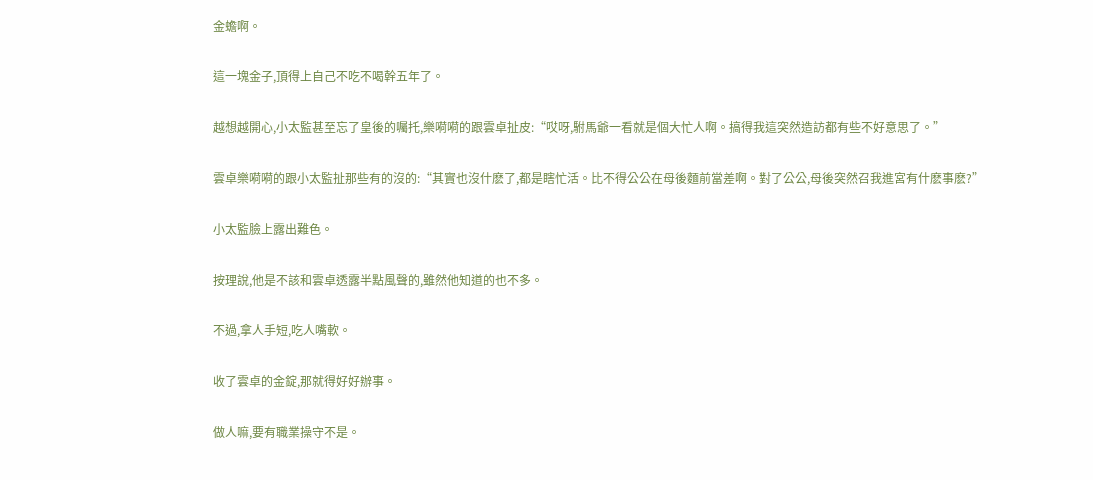金蟾啊。

這一塊金子,頂得上自己不吃不喝幹五年了。

越想越開心,小太監甚至忘了皇後的囑托,樂嗬嗬的跟雲卓扯皮:“哎呀,駙馬爺一看就是個大忙人啊。搞得我這突然造訪都有些不好意思了。”

雲卓樂嗬嗬的跟小太監扯那些有的沒的:“其實也沒什麽了,都是瞎忙活。比不得公公在母後麵前當差啊。對了公公,母後突然召我進宮有什麽事麽?”

小太監臉上露出難色。

按理說,他是不該和雲卓透露半點風聲的,雖然他知道的也不多。

不過,拿人手短,吃人嘴軟。

收了雲卓的金錠,那就得好好辦事。

做人嘛,要有職業操守不是。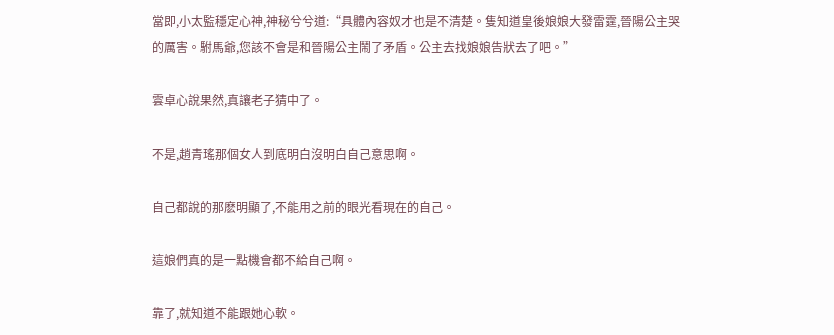當即,小太監穩定心神,神秘兮兮道:“具體內容奴才也是不清楚。隻知道皇後娘娘大發雷霆,晉陽公主哭的厲害。駙馬爺,您該不會是和晉陽公主鬧了矛盾。公主去找娘娘告狀去了吧。”

雲卓心說果然,真讓老子猜中了。

不是,趙青瑤那個女人到底明白沒明白自己意思啊。

自己都說的那麽明顯了,不能用之前的眼光看現在的自己。

這娘們真的是一點機會都不給自己啊。

靠了,就知道不能跟她心軟。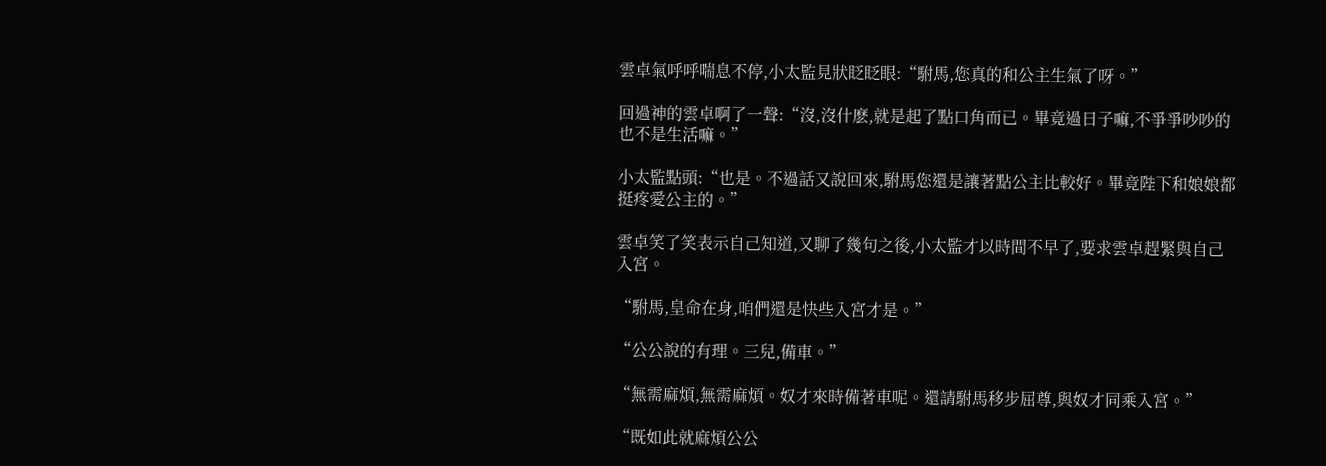雲卓氣呼呼喘息不停,小太監見狀眨眨眼:“駙馬,您真的和公主生氣了呀。”

回過神的雲卓啊了一聲:“沒,沒什麽,就是起了點口角而已。畢竟過日子嘛,不爭爭吵吵的也不是生活嘛。”

小太監點頭:“也是。不過話又說回來,駙馬您還是讓著點公主比較好。畢竟陛下和娘娘都挺疼愛公主的。”

雲卓笑了笑表示自己知道,又聊了幾句之後,小太監才以時間不早了,要求雲卓趕緊與自己入宮。

“駙馬,皇命在身,咱們還是快些入宮才是。”

“公公說的有理。三兒,備車。”

“無需麻煩,無需麻煩。奴才來時備著車呢。還請駙馬移步屈尊,與奴才同乘入宮。”

“既如此就麻煩公公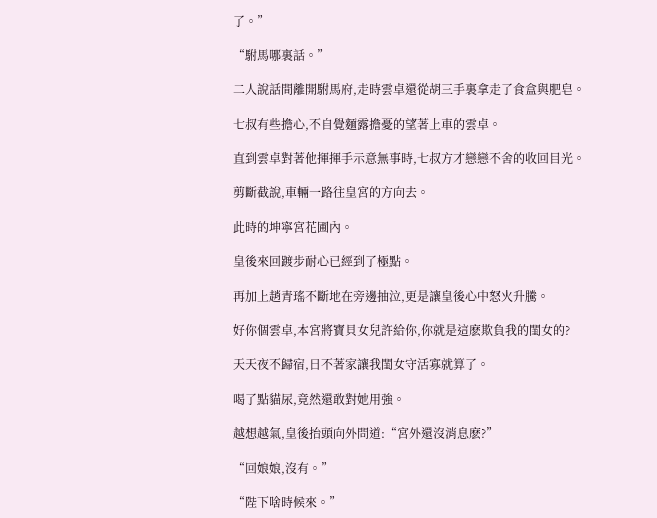了。”

“駙馬哪裏話。”

二人說話間離開駙馬府,走時雲卓還從胡三手裏拿走了食盒與肥皂。

七叔有些擔心,不自覺麵露擔憂的望著上車的雲卓。

直到雲卓對著他揮揮手示意無事時,七叔方才戀戀不舍的收回目光。

剪斷截說,車輛一路往皇宮的方向去。

此時的坤寧宮花圃內。

皇後來回踱步耐心已經到了極點。

再加上趙青瑤不斷地在旁邊抽泣,更是讓皇後心中怒火升騰。

好你個雲卓,本宮將寶貝女兒許給你,你就是這麽欺負我的閨女的?

天天夜不歸宿,日不著家讓我閨女守活寡就算了。

喝了點貓尿,竟然還敢對她用強。

越想越氣,皇後抬頭向外問道:“宮外還沒消息麽?”

“回娘娘,沒有。”

“陛下啥時候來。”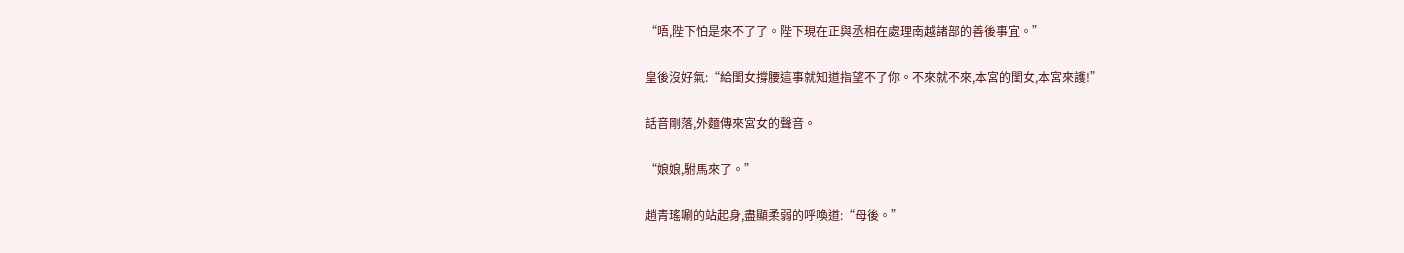“唔,陛下怕是來不了了。陛下現在正與丞相在處理南越諸部的善後事宜。”

皇後沒好氣:“給閨女撐腰這事就知道指望不了你。不來就不來,本宮的閨女,本宮來護!”

話音剛落,外麵傳來宮女的聲音。

“娘娘,駙馬來了。”

趙青瑤唰的站起身,盡顯柔弱的呼喚道:“母後。”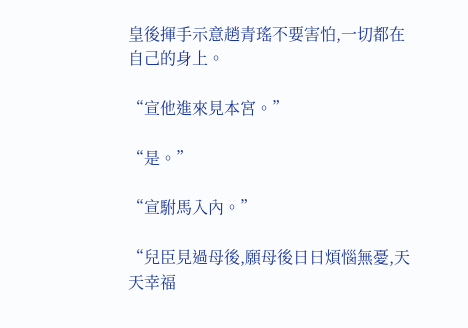皇後揮手示意趙青瑤不要害怕,一切都在自己的身上。

“宣他進來見本宮。”

“是。”

“宣駙馬入內。”

“兒臣見過母後,願母後日日煩惱無憂,天天幸福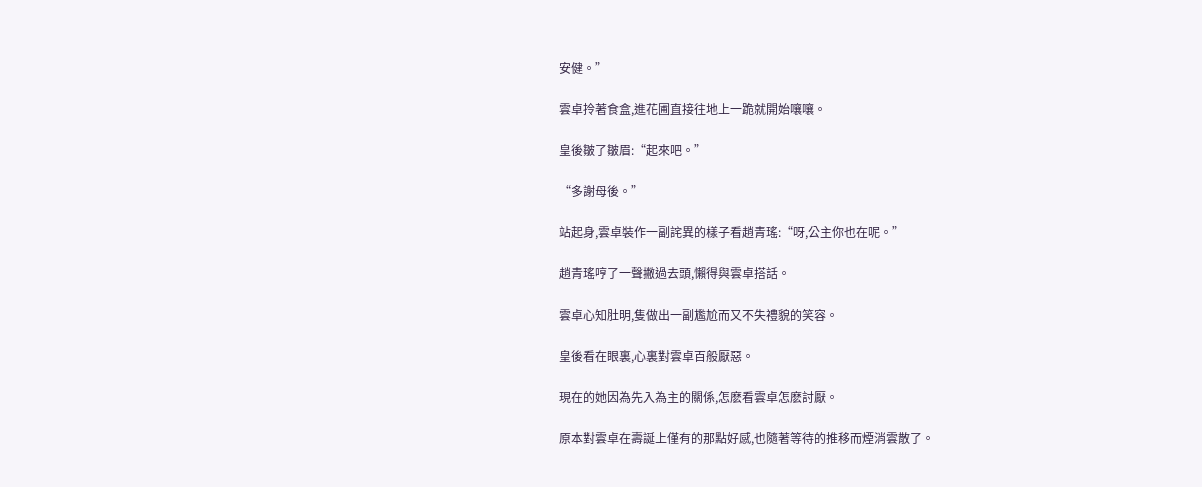安健。”

雲卓拎著食盒,進花圃直接往地上一跪就開始嚷嚷。

皇後皺了皺眉:“起來吧。”

“多謝母後。”

站起身,雲卓裝作一副詫異的樣子看趙青瑤:“呀,公主你也在呢。”

趙青瑤哼了一聲撇過去頭,懶得與雲卓搭話。

雲卓心知肚明,隻做出一副尷尬而又不失禮貌的笑容。

皇後看在眼裏,心裏對雲卓百般厭惡。

現在的她因為先入為主的關係,怎麽看雲卓怎麽討厭。

原本對雲卓在壽誕上僅有的那點好感,也隨著等待的推移而煙消雲散了。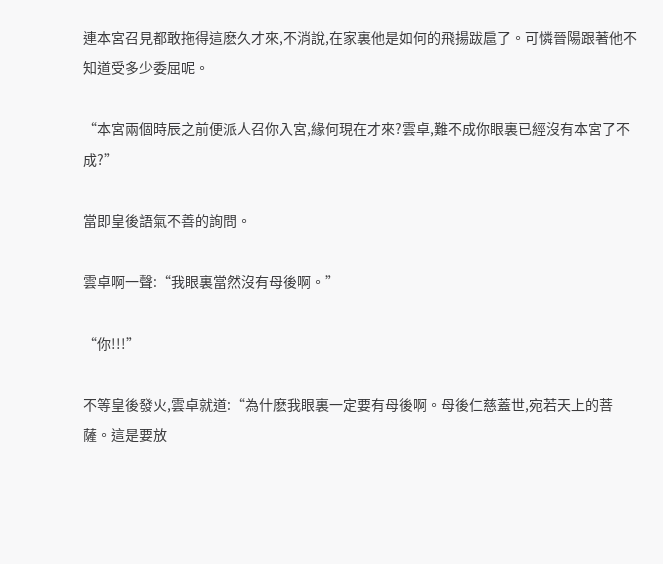連本宮召見都敢拖得這麽久才來,不消說,在家裏他是如何的飛揚跋扈了。可憐晉陽跟著他不知道受多少委屈呢。

“本宮兩個時辰之前便派人召你入宮,緣何現在才來?雲卓,難不成你眼裏已經沒有本宮了不成?”

當即皇後語氣不善的詢問。

雲卓啊一聲:“我眼裏當然沒有母後啊。”

“你!!!”

不等皇後發火,雲卓就道:“為什麽我眼裏一定要有母後啊。母後仁慈蓋世,宛若天上的菩薩。這是要放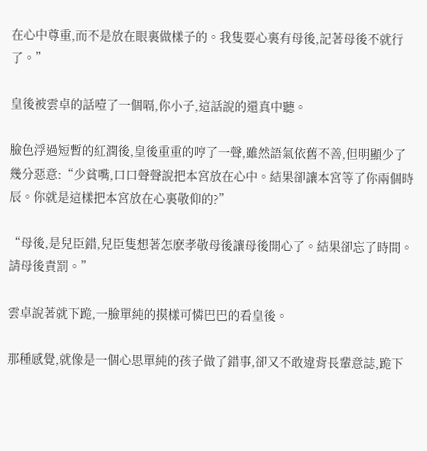在心中尊重,而不是放在眼裏做樣子的。我隻要心裏有母後,記著母後不就行了。”

皇後被雲卓的話噎了一個嗝,你小子,這話說的還真中聽。

臉色浮過短暫的紅潤後,皇後重重的哼了一聲,雖然語氣依舊不善,但明顯少了幾分惡意:“少貧嘴,口口聲聲說把本宮放在心中。結果卻讓本宮等了你兩個時辰。你就是這樣把本宮放在心裏敬仰的?”

“母後,是兒臣錯,兒臣隻想著怎麽孝敬母後讓母後開心了。結果卻忘了時間。請母後責罰。”

雲卓說著就下跪,一臉單純的摸樣可憐巴巴的看皇後。

那種感覺,就像是一個心思單純的孩子做了錯事,卻又不敢違背長輩意誌,跪下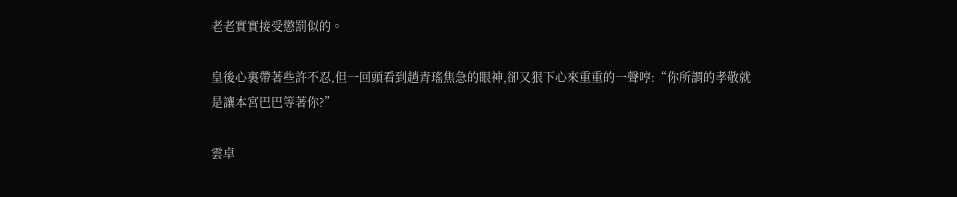老老實實接受懲罰似的。

皇後心裏帶著些許不忍,但一回頭看到趙青瑤焦急的眼神,卻又狠下心來重重的一聲哼:“你所謂的孝敬就是讓本宮巴巴等著你?”

雲卓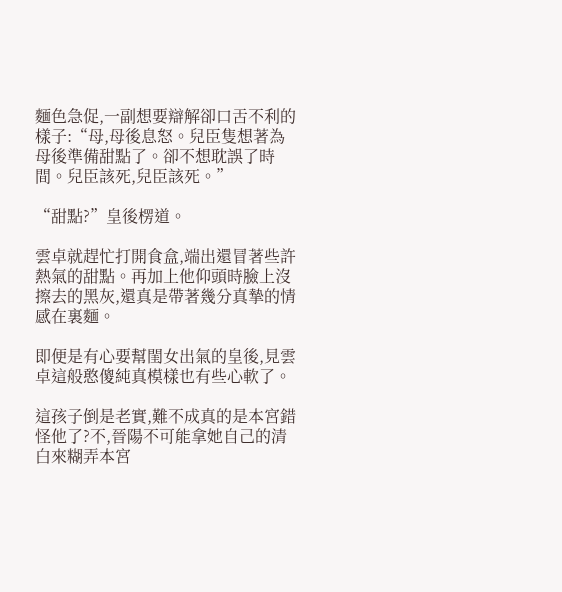麵色急促,一副想要辯解卻口舌不利的樣子:“母,母後息怒。兒臣隻想著為母後準備甜點了。卻不想耽誤了時間。兒臣該死,兒臣該死。”

“甜點?”皇後楞道。

雲卓就趕忙打開食盒,端出還冒著些許熱氣的甜點。再加上他仰頭時臉上沒擦去的黑灰,還真是帶著幾分真摯的情感在裏麵。

即便是有心要幫閨女出氣的皇後,見雲卓這般憨傻純真模樣也有些心軟了。

這孩子倒是老實,難不成真的是本宮錯怪他了?不,晉陽不可能拿她自己的清白來糊弄本宮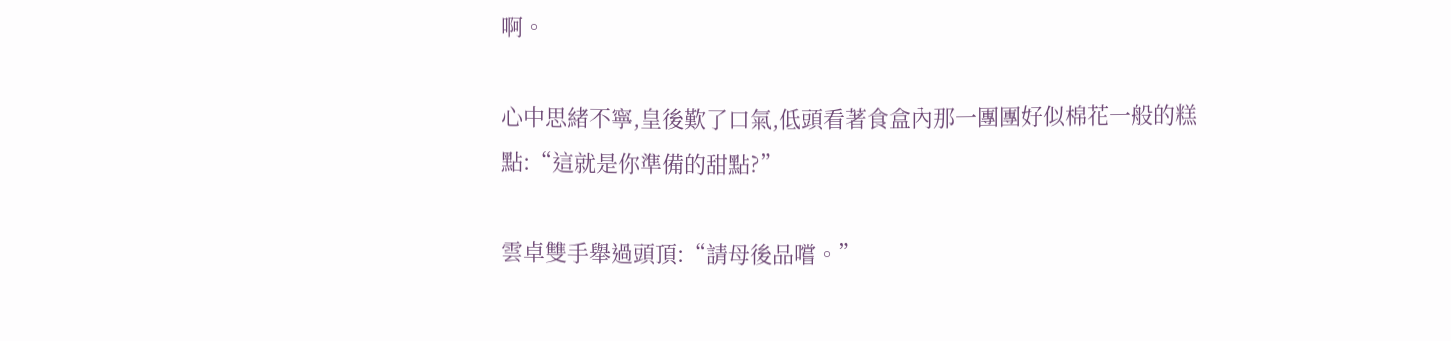啊。

心中思緒不寧,皇後歎了口氣,低頭看著食盒內那一團團好似棉花一般的糕點:“這就是你準備的甜點?”

雲卓雙手舉過頭頂:“請母後品嚐。”